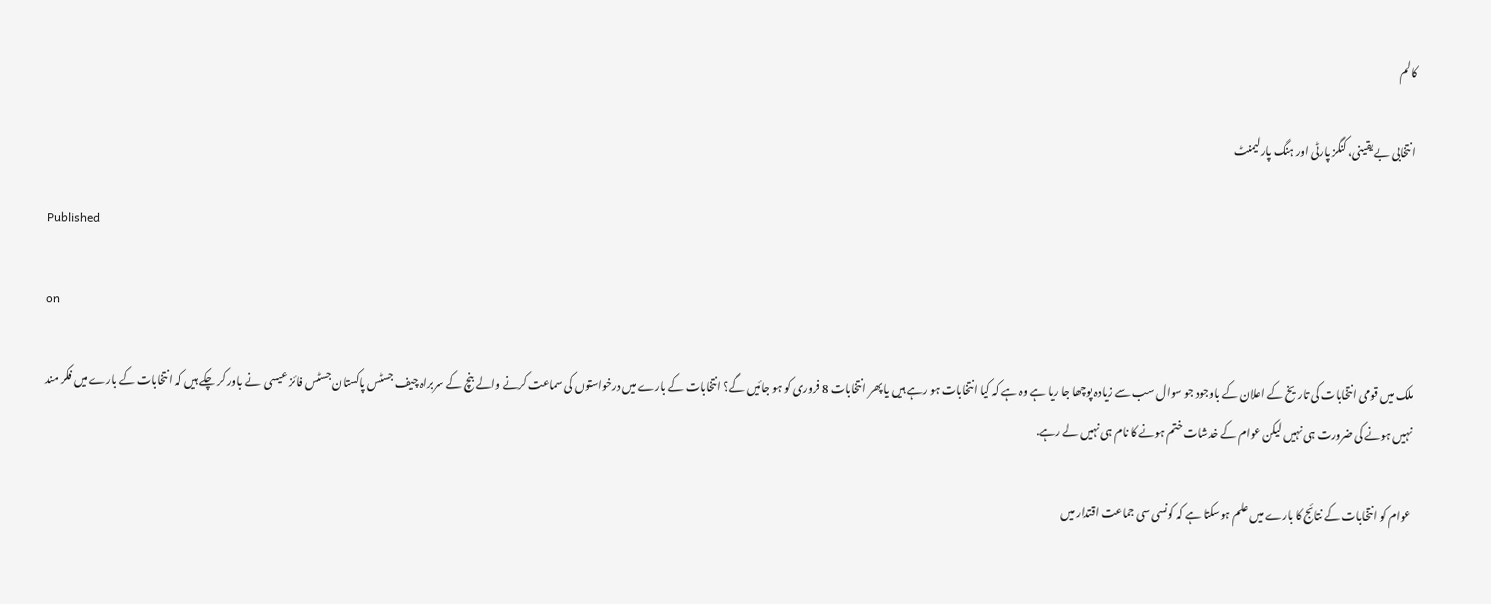کالم

انتخابی بے یقینی، کنگز پارٹی اور ہنگ پارلیمنٹ

Published

on

ملک میں قومی انتخابات کی تاریخ کے اعلان کے باوجود جو سوال سب سے زیادہ پوچھا جا ریا ہے وہ ہے کہ کیا انتخابات ہو رہے ہیں یا پھر انتخابات 8 فروری کو ہو جائیں گے؟ انتخابات کے بارے میں درخواستوں کی سماعت کرنے والے بنچ کے سربراہ چیف جسٹس پاکستان جسٹس فائز عیسی  نے باور کر چکے ہیں کہ انتخابات کے بارے میں فکر مند نہیں ہونے کی ضرورت ہی نہیں لیکن عوام کے خدشات ختم ہونے کا نام ہی نہیں لے رہے.

عوام کو انتخابات کے نتائج کا بارے میں علم ہوسکتا ہے کہ کونسی سی جماعت اقتدار میں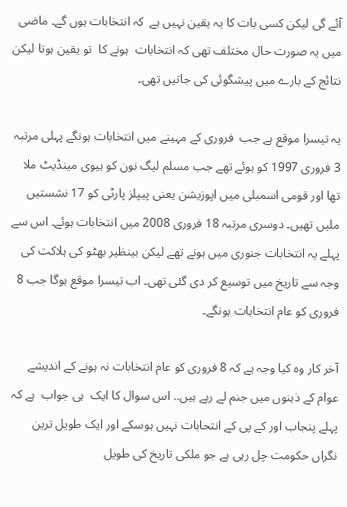آئے گی لیکن کسی بات کا یہ یقین نہیں ہے  کہ انتخابات ہوں گے۔ ماضی میں یہ صورت حال مختلف تھی کہ انتخابات  ہونے کا  تو یقین ہوتا لیکن نتائج کے بارے میں پیشگوئی کی جاتیں تھی۔

یہ تیسرا موقع ہے جب  فروری کے مہینے میں انتخابات ہونگے پہلی مرتبہ 3 فروری 1997 کو ہوئے تھے جب مسلم لیگ نون کو ہیوی مینڈیٹ ملا تھا اور قومی اسمبلی میں اپوزیشن یعنی پیپلز پارٹی کو 17 نشستیں ملیں تھیں۔ دوسری مرتبہ 18 فروری 2008 میں انتخابات ہوئے۔ اس سے پہلے یہ انتخابات جنوری میں ہونے تھے لیکن بینظیر بھٹو کی ہلاکت کی وجہ سے تاریخ میں توسیع کر دی گئی تھی۔ اب تیسرا موقع ہوگا جب 8 فروری کو عام انتخابات ہونگے۔

آخر کار وہ کیا وجہ ہے کہ 8 فروری کو عام انتخابات نہ ہونے کے اندیشے عوام کے ذہنوں میں جنم لے رہے ہیں.. اس سوال کا ایک  ہی جواب  ہے کہ پہلے پنجاب اور کے پی کے انتحابات نہیں ہوسکے اور ایک طویل ترین نگراں حکومت چل رہی ہے جو ملکی تاریخ کی طویل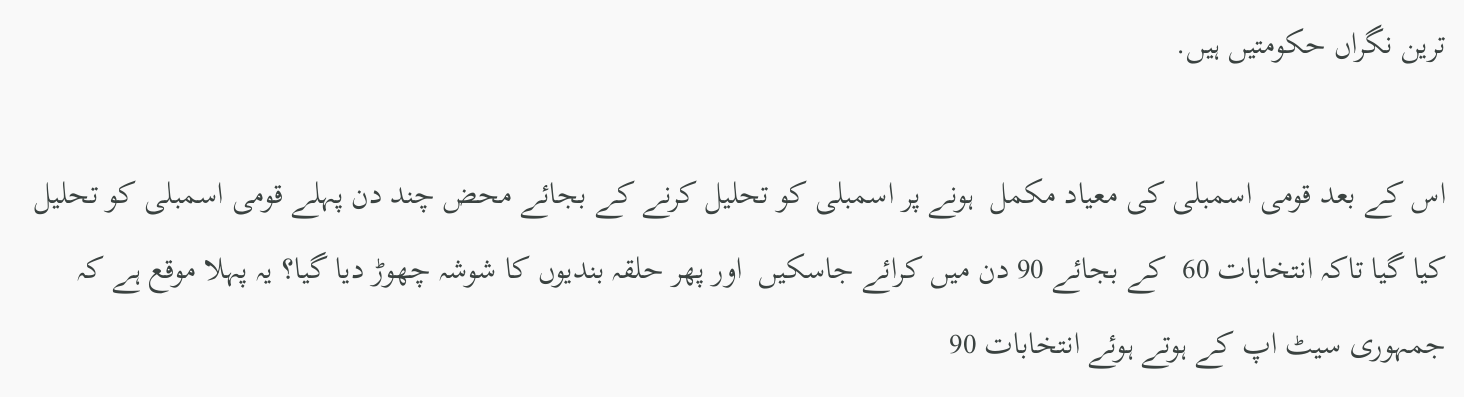ترین نگراں حکومتیں ہیں.

اس کے بعد قومی اسمبلی کی معیاد مکمل  ہونے پر اسمبلی کو تحلیل کرنے کے بجائے محض چند دن پہلے قومی اسمبلی کو تحلیل کیا گیا تاکہ انتخابات 60  کے بجائے 90 دن میں کرائے جاسکیں  اور پھر حلقہ بندیوں کا شوشہ چھوڑ دیا گیا؟ یہ پہلا موقع ہے کہ جمہوری سیٹ اپ کے ہوتے ہوئے انتخابات 90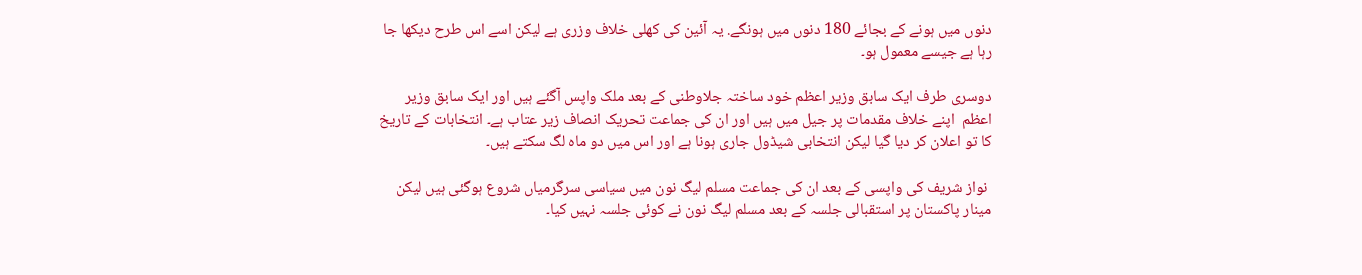دنوں میں ہونے کے بجائے 180 دنوں میں ہونگے. یہ آئین کی کھلی خلاف وزری ہے لیکن اسے اس طرح دیکھا جا رہا ہے جیسے معمول ہو۔

دوسری طرف ایک سابق وزیر اعظم خود ساختہ جلاوطنی کے بعد ملک واپس آگئے ہیں اور ایک سابق وزیر اعظم  اپنے خلاف مقدمات پر جیل میں ہیں اور ان کی جماعت تحریک انصاف زیر عتاب ہے۔ انتخابات کے تاریخ کا تو اعلان کر دیا گیا لیکن انتخابی شیڈول جاری ہونا ہے اور اس میں دو ماہ لگ سکتے ہیں۔

 نواز شریف کی واپسی کے بعد ان کی جماعت مسلم لیگ نون میں سیاسی سرگرمیاں شروع ہوگئی ہیں لیکن مینار پاکستان پر استقبالی جلسہ کے بعد مسلم لیگ نون نے کوئی جلسہ نہیں کیا۔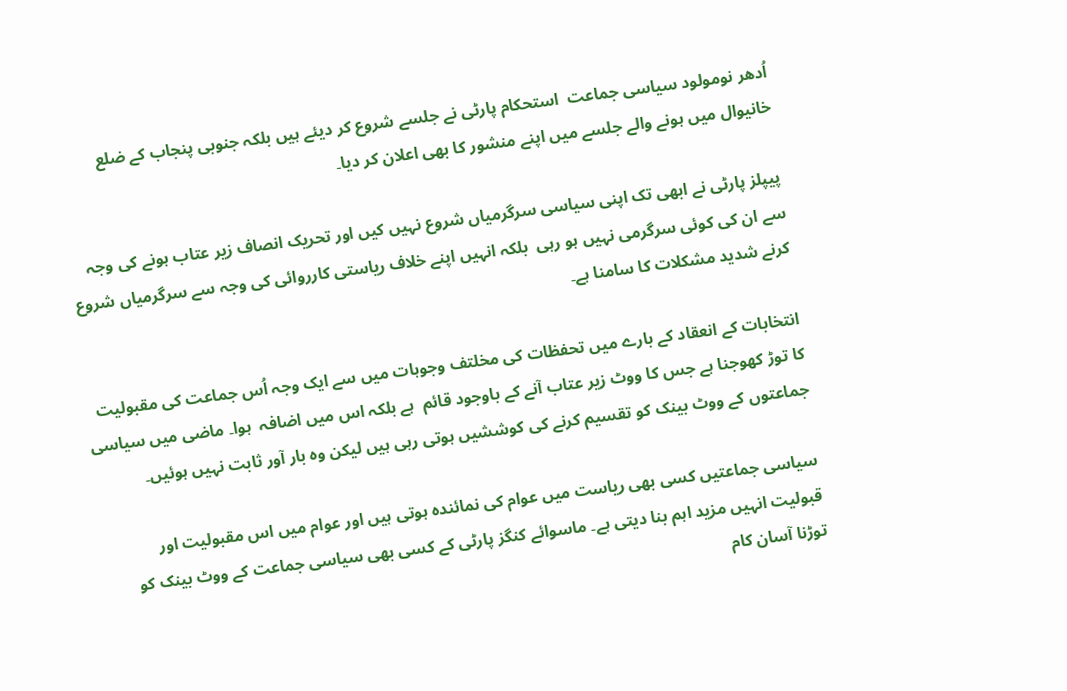اُدھر نومولود سیاسی جماعت  استحکام پارٹی نے جلسے شروع کر دیئے ہیں بلکہ جنوبی پنجاب کے ضلع خانیوال میں ہونے والے جلسے میں اپنے منشور کا بھی اعلان کر دیا۔

پیپلز پارٹی نے ابھی تک اپنی سیاسی سرگرمیاں شروع نہیں کیں اور تحریک انصاف زیر عتاب ہونے کی وجہ سے ان کی کوئی سرگرمی نہیں ہو رہی  بلکہ انہیں اپنے خلاف ریاستی کارروائی کی وجہ سے سرگرمیاں شروع کرنے شدید مشکلات کا سامنا ہے۔

انتخابات کے انعقاد کے بارے میں تحفظات کی مخلتف وجوہات میں سے ایک وجہ اُس جماعت کی مقبولیت کا توڑ کھوجنا ہے جس کا ووٹ زیر عتاب آنے کے باوجود قائم  ہے بلکہ اس میں اضافہ  ہوا۔ ماضی میں سیاسی جماعتوں کے ووٹ بینک کو تقسیم کرنے کی کوششیں ہوتی رہی ہیں لیکن وہ بار آور ثابت نہیں ہوئیں۔

سیاسی جماعتیں کسی بھی ریاست میں عوام کی نمائندہ ہوتی ہیں اور عوام میں اس مقبولیت اور قبولیت انہیں مزید اہم بنا دیتی ہے۔ ماسوائے کنگز پارٹی کے کسی بھی سیاسی جماعت کے ووٹ بینک کو توڑنا آسان کام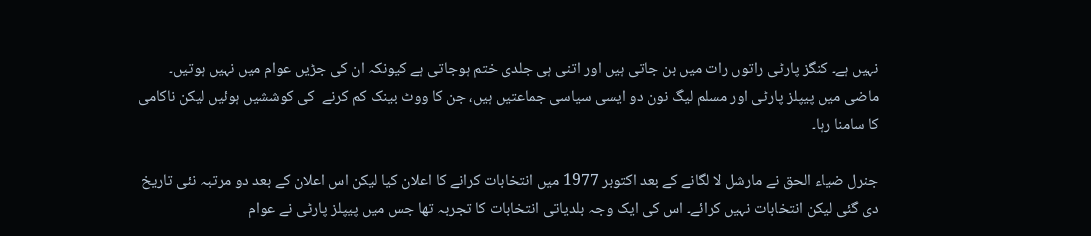نہیں ہے۔ کنگز پارٹی راتوں رات میں بن جاتی ہیں اور اتنی ہی جلدی ختم ہوجاتی ہے کیونکہ ان کی جڑیں عوام میں نہیں ہوتیں۔ ماضی میں پیپلز پارٹی اور مسلم لیگ نون دو ایسی سیاسی جماعتیں ہیں، جن کا ووٹ بینک کم کرنے  کی کوششیں ہوئیں لیکن ناکامی کا سامنا رہا۔

جنرل ضیاء الحق نے مارشل لا لگانے کے بعد اکتوبر 1977 میں انتخابات کرانے کا اعلان کیا لیکن اس اعلان کے بعد دو مرتبہ نئی تاریخ دی گئی لیکن انتخابات نہیں کرائے۔ اس کی ایک وجہ بلدیاتی انتخابات کا تجربہ تھا جس میں پیپلز پارٹی نے عوام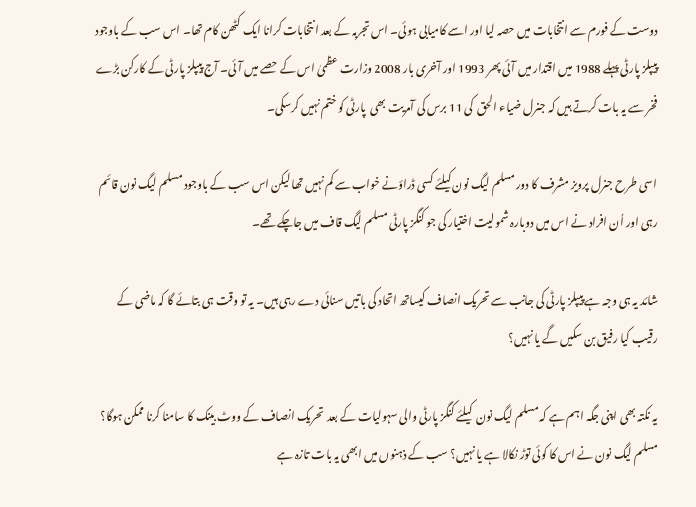دوست کے فورم سے انتخابات میں حصہ لیا اور اسے کامیابی ہوئی۔ اس تجربہ کے بعد انتخابات کرانا ایک کٹھن کام تھا۔ اس سب کے باوجود پیپلز پارٹی پہلے 1988 میں اقتدار میں آئی پھر 1993 اور آخری بار 2008 وزارت عظمیٰ اس کے حصے میں آئی۔ آج پیپلز پارٹی کے کارکن بڑے فخر سے یہ بات کرتے ہیں کہ جنرل ضیاء الحق  کی 11 برس کی آمریت بھی  پارٹی کو ختم نہیں کرسکی۔

اسی طرح جنرل پرویز مشرف کا دور مسلم لیگ نون کیلئے کسی ڈراؤنے خواب سے کم نہیں تھا لیکن اس سب کے باوجود مسلم لیگ نون قائم رہی اور اُن افراد نے اس میں دوبارہ شمولیت اختیار کی جو کنگز پارٹی مسلم لیگ قاف میں جاچکے تھے۔

شائد یہ ہی وجہ ہے پیپلز پارٹی کی جانب سے تحریک انصاف کیساتھ اتحاد کی باتیں سنائی دے رہی ہیں۔ یہ تو وقت ہی بتائے گا کہ ماضی کے رقیب کیا رفیق بن سکیں گے یا نہیں؟

یہ نکتہ بھی اپنی جگہ اہم ہے کہ مسلم لیگ نون  کیلئے کنگز پارٹی والی سہولیات کے بعد  تحریک انصاف کے ووٹ بینک کا سامنا کرنا ممکن ہوگا؟ مسلم لیگ نون نے اس کا کوئی توڑ نکالا ہے یا نہیں؟ سب کے ذہنوں میں ابھی یہ بات تازہ ہے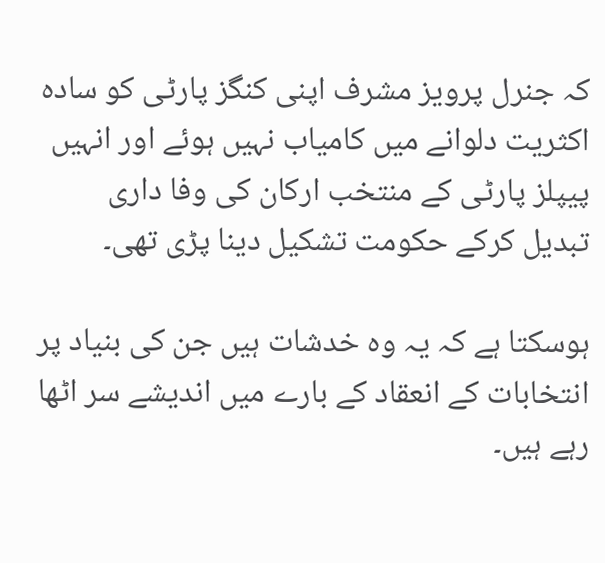کہ جنرل پرویز مشرف اپنی کنگز پارٹی کو سادہ اکثریت دلوانے میں کامیاب نہیں ہوئے اور انہیں پیپلز پارٹی کے منتخب ارکان کی وفا داری تبدیل کرکے حکومت تشکیل دینا پڑی تھی۔

ہوسکتا ہے کہ یہ وہ خدشات ہیں جن کی بنیاد پر انتخابات کے انعقاد کے بارے میں اندیشے سر اٹھا رہے ہیں۔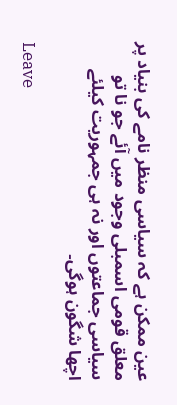عین ممکن ہے کہ سیاسی منظر نامے کی بنیاد پر معلق قومی اسمبلی وجود میں آئے جو نا تو سیاسی جماعتوں اور نہ ہی جمہوریت کیلئے اچھا شگون ہوگی۔

Leave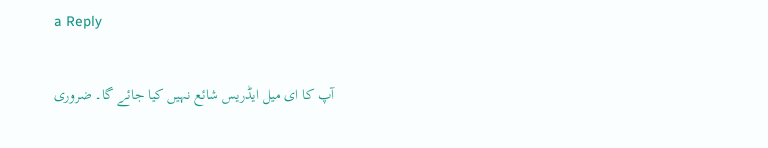a Reply

آپ کا ای میل ایڈریس شائع نہیں کیا جائے گا۔ ضروری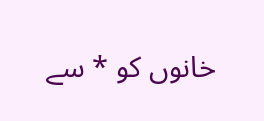خانوں کو * سے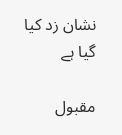نشان زد کیا گیا ہے

مقبول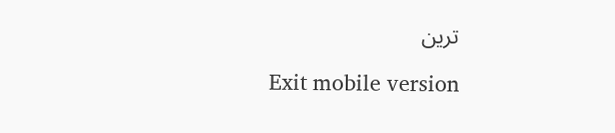ترین

Exit mobile version